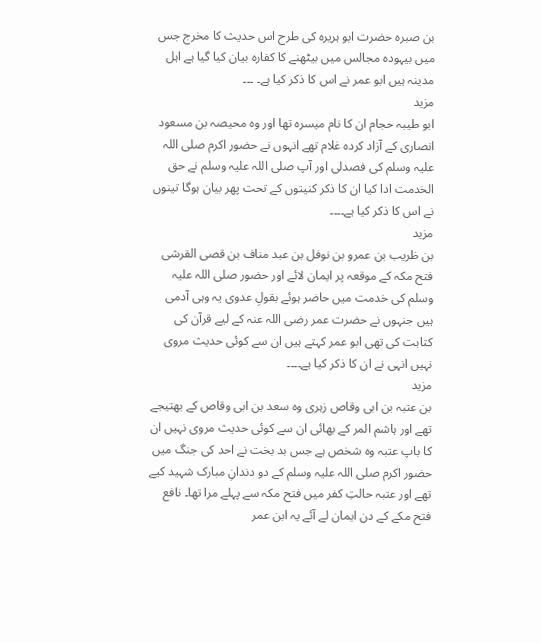بن صبرہ حضرت ابو ہریرہ کی طرح اس حدیث کا مخرج جس میں بیہودہ مجالس میں بیٹھنے کا کفارہ بیان کیا گیا ہے اہل مدینہ ہیں ابو عمر نے اس کا ذکر کیا ہے۔ ۔۔۔
مزید
ابو طیبہ حجام ان کا نام میسرہ تھا اور وہ محیصہ بن مسعود انصاری کے آزاد کردہ غلام تھے انہوں نے حضور اکرم صلی اللہ علیہ وسلم کی فصدلی اور آپ صلی اللہ علیہ وسلم نے حق الخدمت ادا کیا ان کا ذکر کنیتوں کے تحت پھر بیان ہوگا تینوں نے اس کا ذکر کیا ہے۔۔۔۔
مزید
بن ظریب بن عمرو بن نوفل بن عبد مناف بن قصی القرشی فتح مکہ کے موقعہ پر ایمان لائے اور حضور صلی اللہ علیہ وسلم کی خدمت میں حاضر ہوئے بقولِ عدوی یہ وہی آدمی ہیں جنہوں نے حضرت عمر رضی اللہ عنہ کے لیے قرآن کی کتابت کی تھی ابو عمر کہتے ہیں ان سے کوئی حدیث مروی نہیں انہی نے ان کا ذکر کیا ہے۔۔۔۔
مزید
بن عتبہ بن ابی وقاص زہری وہ سعد بن ابی وقاص کے بھتیجے تھے اور ہاشم المر کے بھائی ان سے کوئی حدیث مروی نہیں ان کا باپ عتبہ وہ شخص ہے جس بد بخت نے احد کی جنگ میں حضور اکرم صلی اللہ علیہ وسلم کے دو دندانِ مبارک شہید کیے تھے اور عتبہ حالتِ کفر میں فتح مکہ سے پہلے مرا تھا۔ نافع فتح مکے کے دن ایمان لے آئے یہ ابن عمر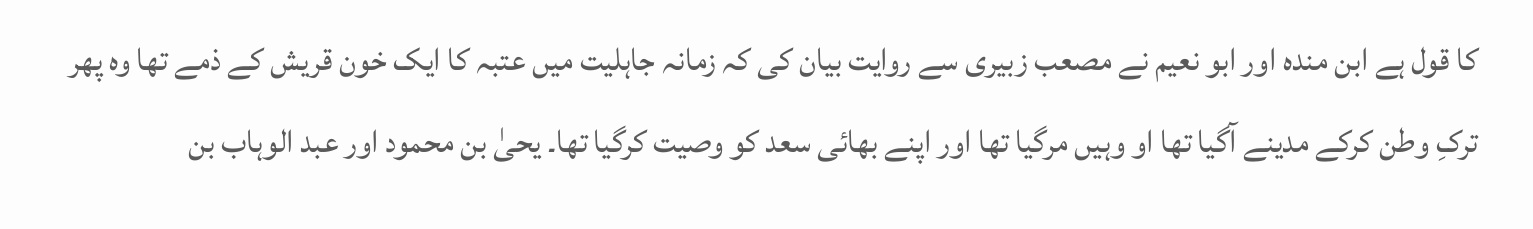کا قول ہے ابن مندہ اور ابو نعیم نے مصعب زبیری سے روایت بیان کی کہ زمانہ جاہلیت میں عتبہ کا ایک خون قریش کے ذمے تھا وہ پھر ترکِ وطن کرکے مدینے آگیا تھا او وہیں مرگیا تھا اور اپنے بھائی سعد کو وصیت کرگیا تھا۔ یحیٰ بن محمود اور عبد الوہاب بن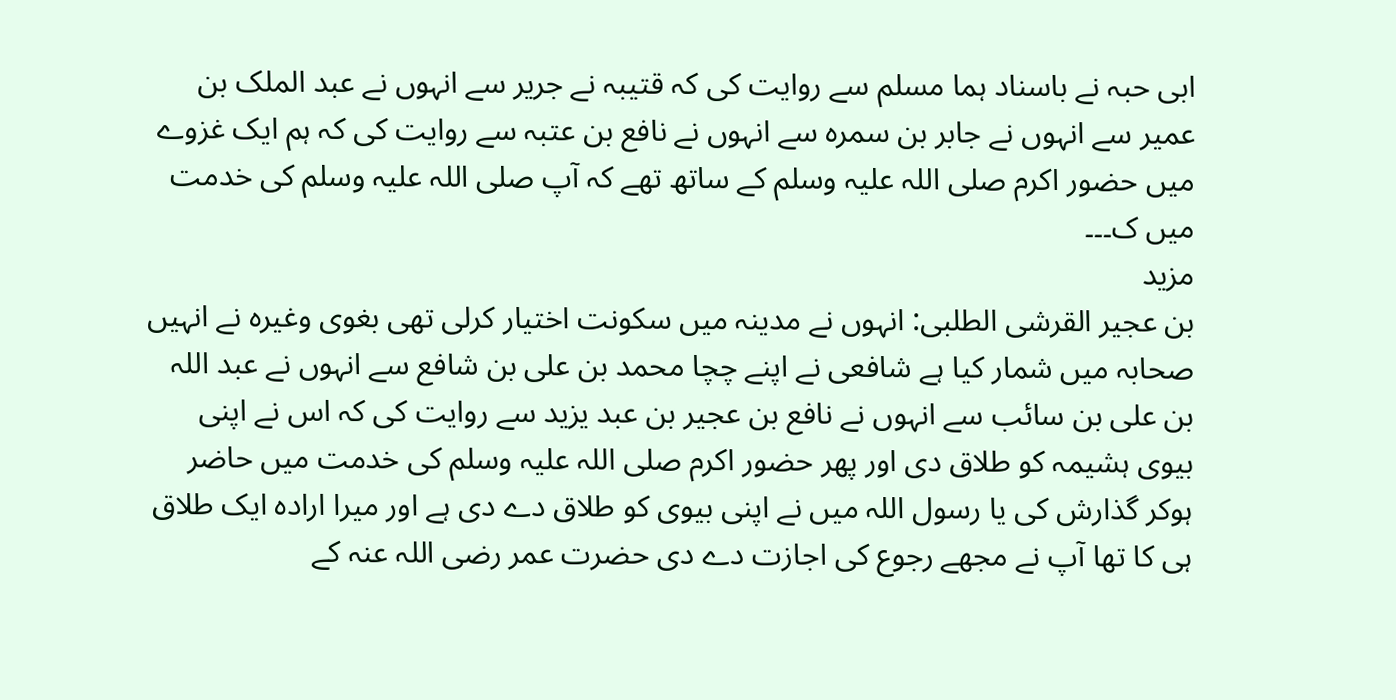ابی حبہ نے باسناد ہما مسلم سے روایت کی کہ قتیبہ نے جریر سے انہوں نے عبد الملک بن عمیر سے انہوں نے جابر بن سمرہ سے انہوں نے نافع بن عتبہ سے روایت کی کہ ہم ایک غزوے میں حضور اکرم صلی اللہ علیہ وسلم کے ساتھ تھے کہ آپ صلی اللہ علیہ وسلم کی خدمت میں ک۔۔۔
مزید
بن عجیر القرشی الطلبی: انہوں نے مدینہ میں سکونت اختیار کرلی تھی بغوی وغیرہ نے انہیں صحابہ میں شمار کیا ہے شافعی نے اپنے چچا محمد بن علی بن شافع سے انہوں نے عبد اللہ بن علی بن سائب سے انہوں نے نافع بن عجیر بن عبد یزید سے روایت کی کہ اس نے اپنی بیوی ہشیمہ کو طلاق دی اور پھر حضور اکرم صلی اللہ علیہ وسلم کی خدمت میں حاضر ہوکر گذارش کی یا رسول اللہ میں نے اپنی بیوی کو طلاق دے دی ہے اور میرا ارادہ ایک طلاق ہی کا تھا آپ نے مجھے رجوع کی اجازت دے دی حضرت عمر رضی اللہ عنہ کے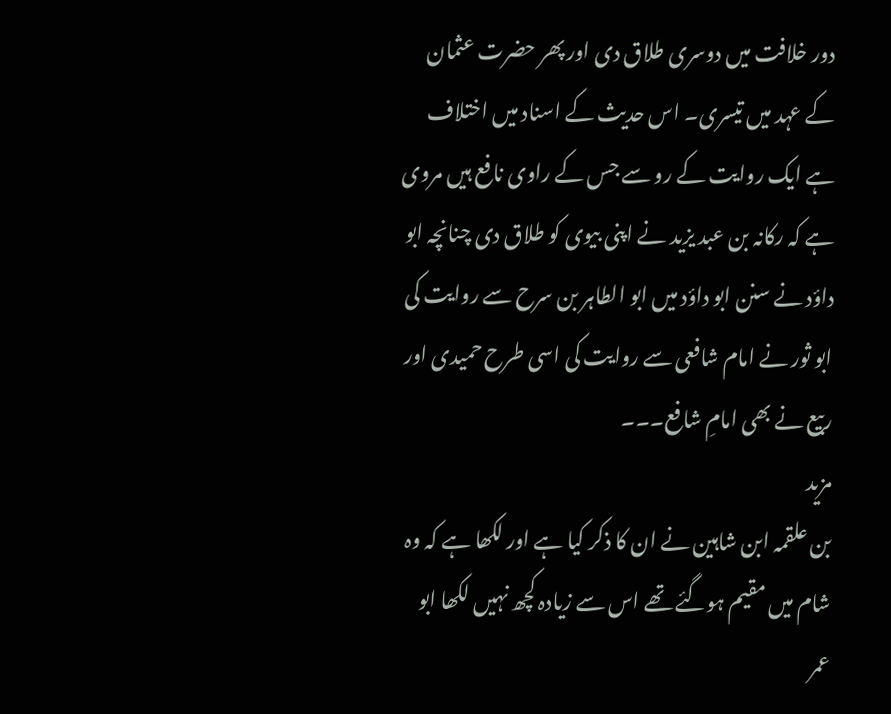دور خلافت میں دوسری طلاق دی اور پھر حضرت عثمان کے عہد میں تیسری۔ اس حدیث کے اسناد میں اختلاف ہے ایک روایت کے رو سے جس کے راوی نافع ہیں مروی ہے کہ رکانہ بن عبد یزید نے اپنی بیوی کو طلاق دی چنانچہ ابو داؤد نے سنن ابو داؤد میں ابو الطاہر بن سرح سے روایت کی ابو ثور نے امام شافعی سے روایت کی اسی طرح حمیدی اور ربیع نے بھی امامِ شافع۔۔۔
مزید
بن علقمہ ابن شاہین نے ان کا ذکر کیا ہے اور لکھا ہے کہ وہ شام میں مقیم ہوگئے تھے اس سے زیادہ کچھ نہیں لکھا ابو عمر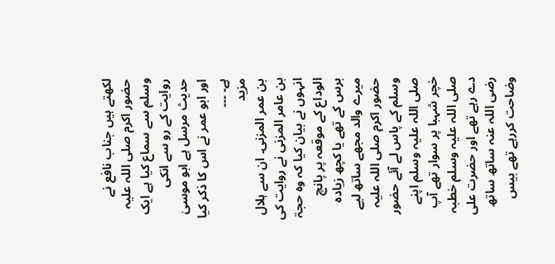لکھتے ہیں جناب نافع نے حضور اکرم صلی اللہ علیہ وسلم سے سماع کیا ہے ایک روایت کے رو سے انکی حدیث مرسل ہے ابو موسیٰ اور ابو عمر نے اس کا ذکر کیا ہے۔ ۔۔۔
مزید
بن عمر المزنی۔ ان سے ہلال بن عامر المزنی نے روایت کی انہوں نے بیان کیا کہ وہ حجۃ الوداع کے موقعہ پر پانچ برس کے تھے یا کچھ زیادہ میرے والد مجھے ساتھ لیے حضور اکرم صلی اللہ علیہ وسلم کے پاس لے آئے حضور صلی اللہ علیہ وسلم اپنے خچر شہبا پر سوار تھے آپ صلی اللہ علیہ وسلم خطبہ دے رہے تھے اور حضرت علی رضی اللہ عنہ ساتھ ساتھ وضاحت کررہے تھے بیس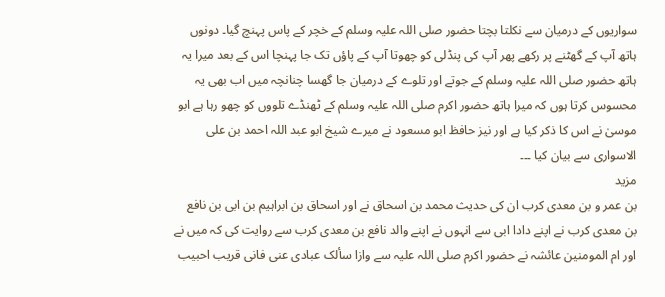سواریوں کے درمیان سے نکلتا بچتا حضور صلی اللہ علیہ وسلم کے خچر کے پاس پہنچ گیا۔ دونوں ہاتھ آپ کے گھٹنے پر رکھے پھر آپ کی پنڈلی کو چھوتا آپ کے پاؤں تک جا پہنچا اس کے بعد میرا یہ ہاتھ حضور صلی اللہ علیہ وسلم کے جوتے اور تلوے کے درمیان جا گھسا چنانچہ میں اب بھی یہ محسوس کرتا ہوں کہ میرا ہاتھ حضور اکرم صلی اللہ علیہ وسلم کے ٹھنڈے تلووں کو چھو رہا ہے ابو موسیٰ نے اس کا ذکر کیا ہے اور نیز حافظ ابو مسعود نے میرے شیخ ابو عبد اللہ احمد بن علی الاسواری سے بیان کیا ۔۔۔
مزید
بن عمر و بن معدی کرب ان کی حدیث محمد بن اسحاق نے اور اسحاق بن ابراہیم بن ابی بن نافع بن معدی کرب نے اپنے دادا ابی سے انہوں نے اپنے والد نافع بن معدی کرب سے روایت کی کہ میں نے اور ام المومنین عائشہ نے حضور اکرم صلی اللہ علیہ سے وازا سألک عبادی عنی فانی قریب احبیب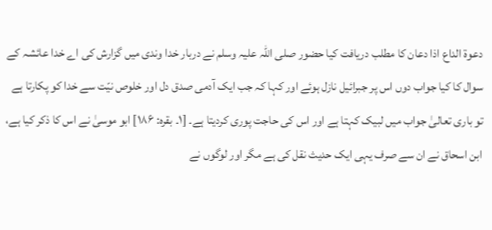دعوۃ الداع اذا دعان کا مطلب دریافت کیا حضور صلی اللہ علیہ وسلم نے دربار خدا وندی میں گزارش کی اے خدا عائشہ کے سوال کا کیا جواب دوں اس پر جبرائیل نازل ہوئے اور کہا کہ جب ایک آدمی صدق دل اور خلوص نیّت سے خدا کو پکارتا ہے تو باری تعالیٰ جواب میں لبیک کہتا ہے اور اس کی حاجت پوری کردیتا ہے۔ [۱۔ بقرہ: ۱۸۶] ابو موسیٰ نے اس کا ذکر کیا ہے، ابن اسحاق نے ان سے صرف یہی ایک حدیث نقل کی ہے مگر اور لوگوں نے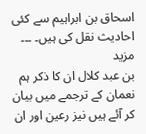اسحاق بن ابراہیم سے کئی احادیث نقل کی ہیں۔ ۔۔۔
مزید
بن عبد کلال ان کا ذکر ہم نعمان کے ترجمے میں بیان کر آئے ہیں نیز رعین اور ان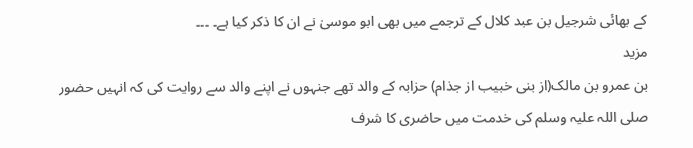کے بھائی شرجیل بن عبد کلال کے ترجمے میں بھی ابو موسیٰ نے ان کا ذکر کیا ہے۔ ۔۔۔
مزید
بن عمرو بن مالک(از بنی خبیب از جذام) حزابہ کے والد تھے جنہوں نے اپنے والد سے روایت کی کہ انہیں حضور صلی اللہ علیہ وسلم کی خدمت میں حاضری کا شرف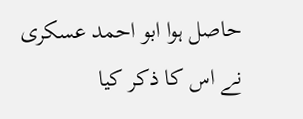حاصل ہوا ابو احمد عسکری نے اس کا ذکر کیا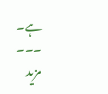ہے۔ ۔۔۔
مزید